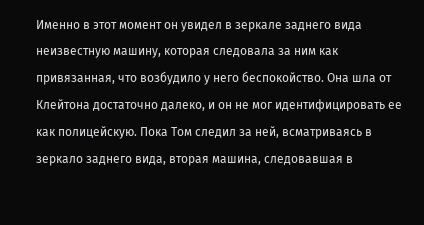Именно в этот момент он увидел в зеркале заднего вида неизвестную машину, которая следовала за ним как привязанная, что возбудило у него беспокойство. Она шла от Клейтона достаточно далеко, и он не мог идентифицировать ее как полицейскую. Пока Том следил за ней, всматриваясь в зеркало заднего вида, вторая машина, следовавшая в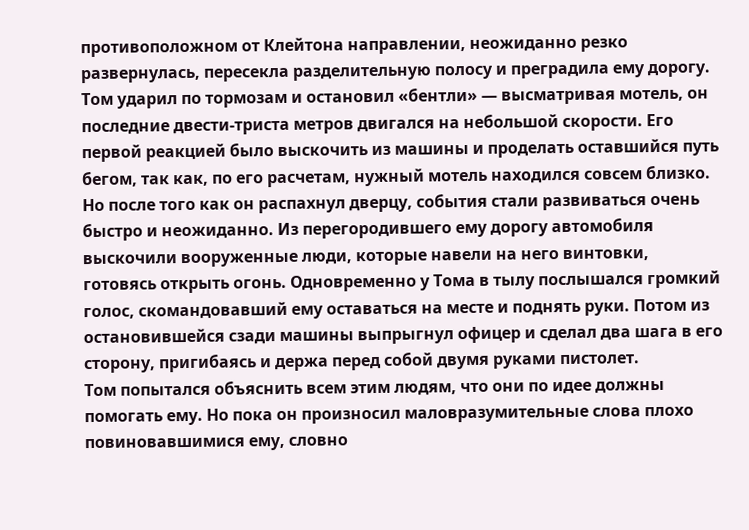противоположном от Клейтона направлении, неожиданно резко развернулась, пересекла разделительную полосу и преградила ему дорогу.
Том ударил по тормозам и остановил «бентли» — высматривая мотель, он последние двести-триста метров двигался на небольшой скорости. Его первой реакцией было выскочить из машины и проделать оставшийся путь бегом, так как, по его расчетам, нужный мотель находился совсем близко. Но после того как он распахнул дверцу, события стали развиваться очень быстро и неожиданно. Из перегородившего ему дорогу автомобиля выскочили вооруженные люди, которые навели на него винтовки, готовясь открыть огонь. Одновременно у Тома в тылу послышался громкий голос, скомандовавший ему оставаться на месте и поднять руки. Потом из остановившейся сзади машины выпрыгнул офицер и сделал два шага в его сторону, пригибаясь и держа перед собой двумя руками пистолет.
Том попытался объяснить всем этим людям, что они по идее должны помогать ему. Но пока он произносил маловразумительные слова плохо повиновавшимися ему, словно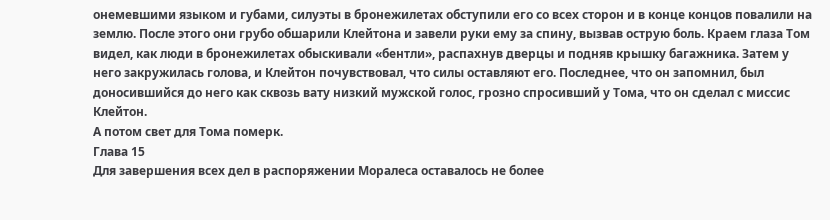онемевшими языком и губами, силуэты в бронежилетах обступили его со всех сторон и в конце концов повалили на землю. После этого они грубо обшарили Клейтона и завели руки ему за спину, вызвав острую боль. Краем глаза Том видел, как люди в бронежилетах обыскивали «бентли», распахнув дверцы и подняв крышку багажника. Затем у него закружилась голова, и Клейтон почувствовал, что силы оставляют его. Последнее, что он запомнил, был доносившийся до него как сквозь вату низкий мужской голос, грозно спросивший у Тома, что он сделал с миссис Клейтон.
А потом свет для Тома померк.
Глава 15
Для завершения всех дел в распоряжении Моралеса оставалось не более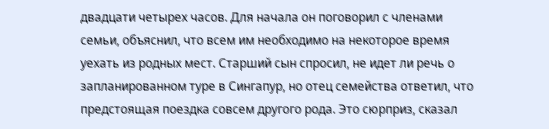двадцати четырех часов. Для начала он поговорил с членами семьи, объяснил, что всем им необходимо на некоторое время уехать из родных мест. Старший сын спросил, не идет ли речь о запланированном туре в Сингапур, но отец семейства ответил, что предстоящая поездка совсем другого рода. Это сюрприз, сказал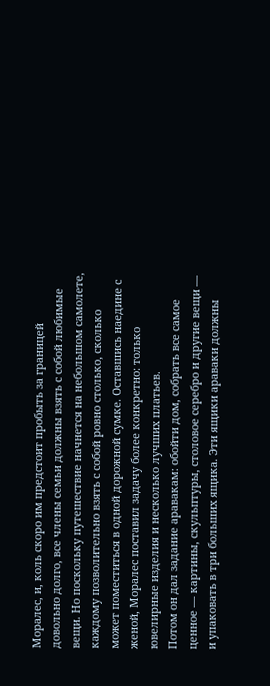Моралес, и, коль скоро им предстоит пробыть за границей довольно долго, все члены семьи должны взять с собой любимые вещи. Но поскольку путешествие начнется на небольшом самолете, каждому позволительно взять с собой ровно столько, сколько может поместиться в одной дорожной сумке. Оставшись наедине с женой, Моралес поставил задачу более конкретно: только ювелирные изделия и несколько лучших платьев.
Потом он дал задание аравакам: обойти дом, собрать все самое ценное — картины, скульптуры, столовое серебро и другие вещи — и упаковать в три больших ящика. Эти ящики араваки должны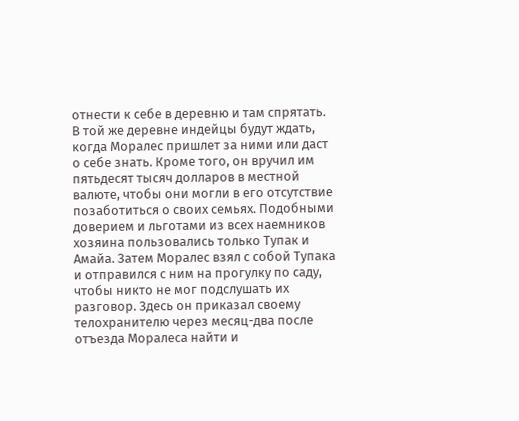отнести к себе в деревню и там спрятать. В той же деревне индейцы будут ждать, когда Моралес пришлет за ними или даст о себе знать. Кроме того, он вручил им пятьдесят тысяч долларов в местной валюте, чтобы они могли в его отсутствие позаботиться о своих семьях. Подобными доверием и льготами из всех наемников хозяина пользовались только Тупак и Амайа. Затем Моралес взял с собой Тупака и отправился с ним на прогулку по саду, чтобы никто не мог подслушать их разговор. Здесь он приказал своему телохранителю через месяц-два после отъезда Моралеса найти и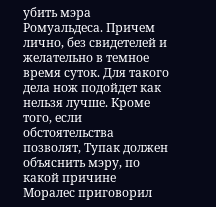убить мэра Ромуальдеса. Причем лично, без свидетелей и желательно в темное время суток. Для такого дела нож подойдет как нельзя лучше. Кроме того, если обстоятельства позволят, Тупак должен объяснить мэру, по какой причине Моралес приговорил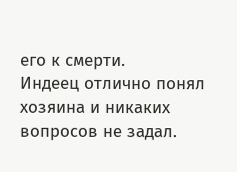его к смерти.
Индеец отлично понял хозяина и никаких вопросов не задал.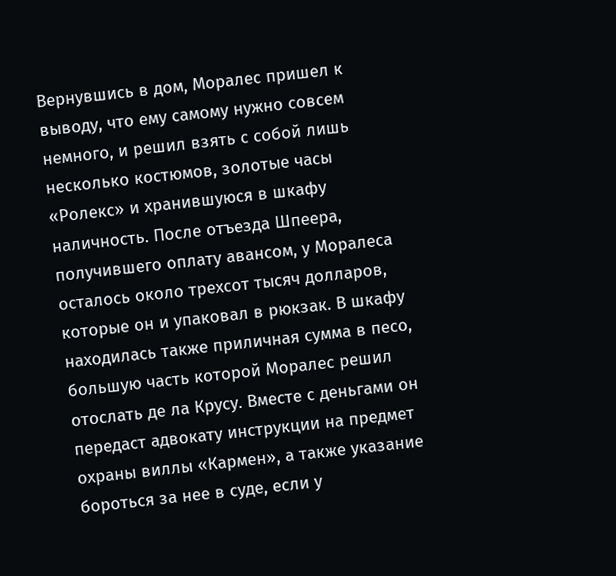Вернувшись в дом, Моралес пришел к выводу, что ему самому нужно совсем немного, и решил взять с собой лишь несколько костюмов, золотые часы «Ролекс» и хранившуюся в шкафу наличность. После отъезда Шпеера, получившего оплату авансом, у Моралеса осталось около трехсот тысяч долларов, которые он и упаковал в рюкзак. В шкафу находилась также приличная сумма в песо, большую часть которой Моралес решил отослать де ла Крусу. Вместе с деньгами он передаст адвокату инструкции на предмет охраны виллы «Кармен», а также указание бороться за нее в суде, если у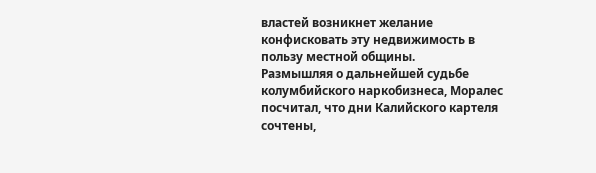властей возникнет желание конфисковать эту недвижимость в пользу местной общины.
Размышляя о дальнейшей судьбе колумбийского наркобизнеса, Моралес посчитал, что дни Калийского картеля сочтены,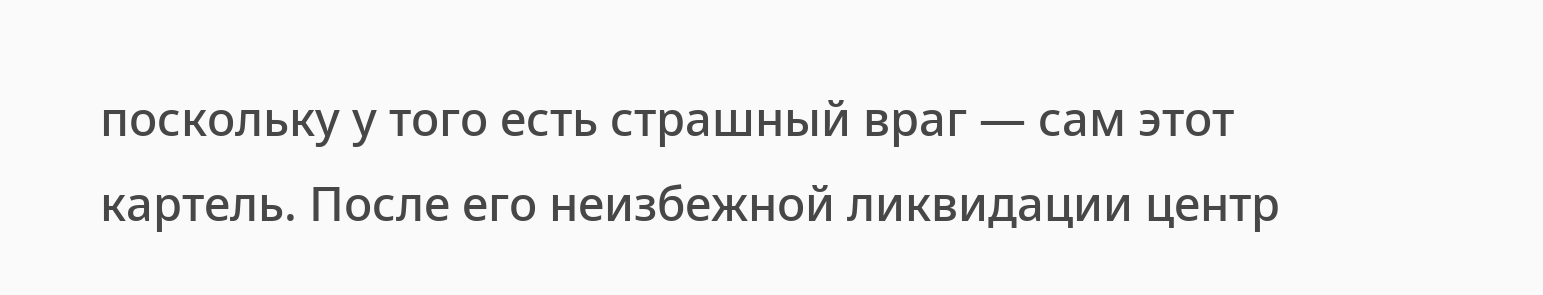поскольку у того есть страшный враг — сам этот картель. После его неизбежной ликвидации центр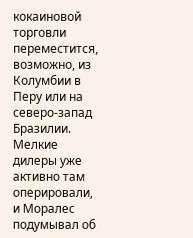кокаиновой торговли переместится, возможно, из Колумбии в Перу или на северо-запад Бразилии. Мелкие дилеры уже активно там оперировали, и Моралес подумывал об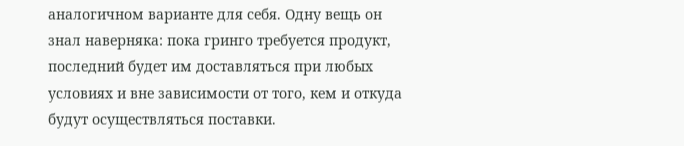аналогичном варианте для себя. Одну вещь он знал наверняка: пока гринго требуется продукт, последний будет им доставляться при любых условиях и вне зависимости от того, кем и откуда будут осуществляться поставки.